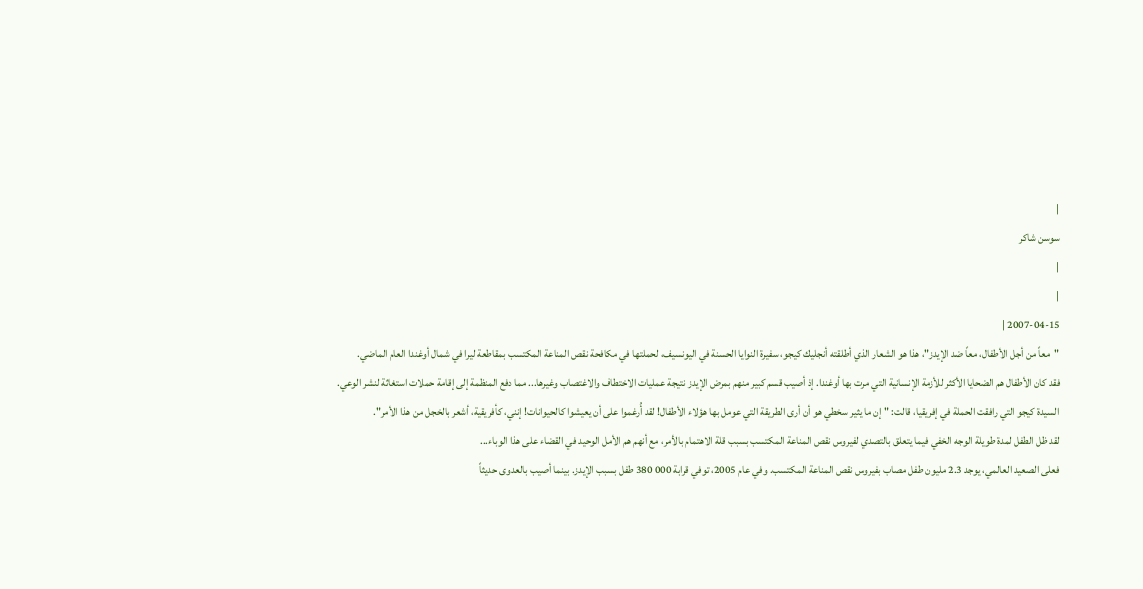|
سوسن شاكر
|
|
2007-04-15 |
"معاً من أجل الأطفال، معاً ضد الإيدز"، هذا هو الشعار الذي أطلقته أنجليك كيجو، سفيرة النوايا الحسنة في اليونسيف، لحملتها في مكافحة نقص المناعة المكتسب بمقاطعة ليرا في شمال أوغندا العام الماضي.
فقد كان الأطفال هم الضحايا الأكثر للأزمة الإنسانية التي مرت بها أوغندا. إذ أصيب قسم كبير منهم بمرض الإيدز نتيجة عمليات الاختطاف والاغتصاب وغيرها... مما دفع المنظمة إلى إقامة حملات استغاثة لنشر الوعي.
السيدة كيجو التي رافقت الحملة في إفريقيا، قالت: "إن ما يثير سخطي هو أن أرى الطريقة التي عومل بها هؤلاء الأطفال! لقد أُرغموا على أن يعيشوا كالحيوانات! إنني، كأفريقية، أشعر بالخجل من هذا الأمر".
لقد ظل الطفل لمدة طويلة الوجه الخفي فيما يتعلق بالتصدي لفيروس نقص المناعة المكتسب بسبب قلة الاهتمام بالأمر، مع أنهم هم الأمل الوحيد في القضاء على هذا الوباء...
فعلى الصعيد العالمي، يوجد 2.3 مليون طفل مصاب بفيروس نقص المناعة المكتسب. وفي عام 2005، توفي قرابة 000 380 طفل بسبب الإيدز. بينما أصيب بالعدوى حديثاً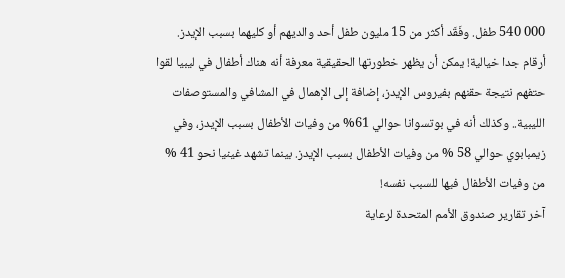000 540 طفل. وفَقَد أكثر من 15 مليون طفل أحد والديهم أو كليهما بسبب الإيدز.
أرقام جدا خيالية! يمكن أن يظهر خطورتها الحقيقية معرفة أنه هناك أطفال في ليبيا لقوا حتفهم نتيجة حقنهم بفيروس الإيدز، إضافة إلى الإهمال في المشافي والمستوصفات الليبية.. وكذلك أنه في بوتسوانا حوالي 61% من وفيات الأطفال بسبب الإيدز، وفي زيمبابوي حوالي 58 % من وفيات الأطفال بسبب الإيدز. بينما تشهد غينيا نحو 41 % من وفيات الأطفال فيها للسبب نفسه!
آخر تقارير صندوق الأمم المتحدة لرعاية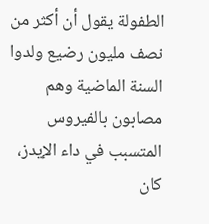الطفولة يقول أن أكثر من نصف مليون رضيع ولدوا السنة الماضية وهم مصابون بالفيروس المتسبب في داء الإيدز، كان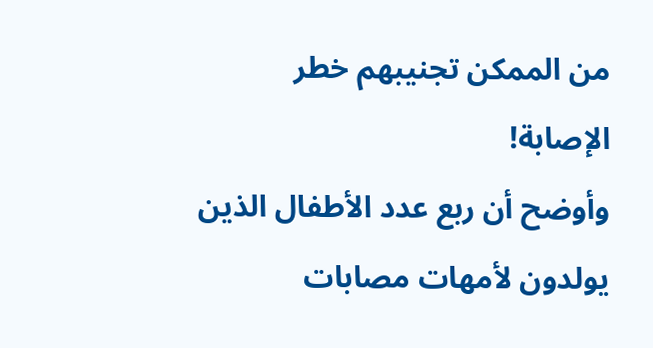من الممكن تجنيبهم خطر الإصابة!
وأوضح أن ربع عدد الأطفال الذين يولدون لأمهات مصابات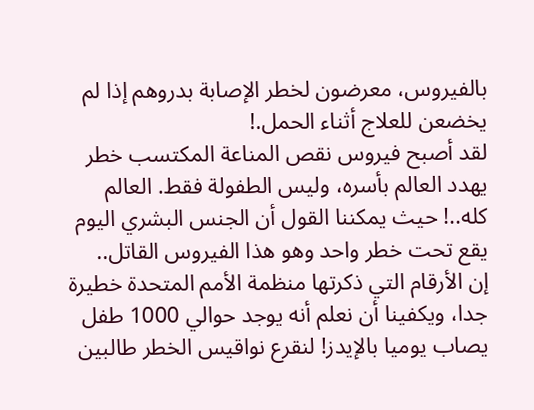بالفيروس، معرضون لخطر الإصابة بدروهم إذا لم يخضعن للعلاج أثناء الحمل.!
لقد أصبح فيروس نقص المناعة المكتسب خطر يهدد العالم بأسره، وليس الطفولة فقط. العالم كله..! حيث يمكننا القول أن الجنس البشري اليوم يقع تحت خطر واحد وهو هذا الفيروس القاتل..
إن الأرقام التي ذكرتها منظمة الأمم المتحدة خطيرة جدا، ويكفينا أن نعلم أنه يوجد حوالي 1000 طفل يصاب يوميا بالإيدز! لنقرع نواقيس الخطر طالبين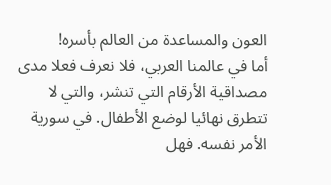العون والمساعدة من العالم بأسره!
أما في عالمنا العربي، فلا نعرف فعلا مدى مصداقية الأرقام التي تنشر، والتي لا تتطرق نهائيا لوضع الأطفال. في سورية الأمر نفسه. فهل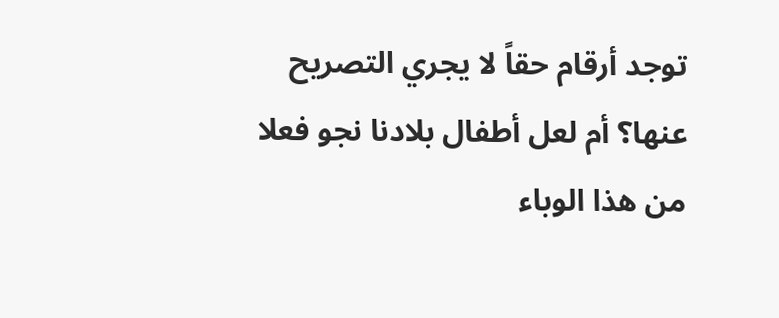توجد أرقام حقاً لا يجري التصريح عنها؟ أم لعل أطفال بلادنا نجو فعلا من هذا الوباء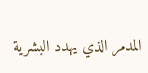المدمر الذي يهدد البشرية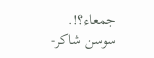جمعاء؟!.
سوسن شاكر-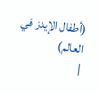(أطفال الإيدز في العالم)
|